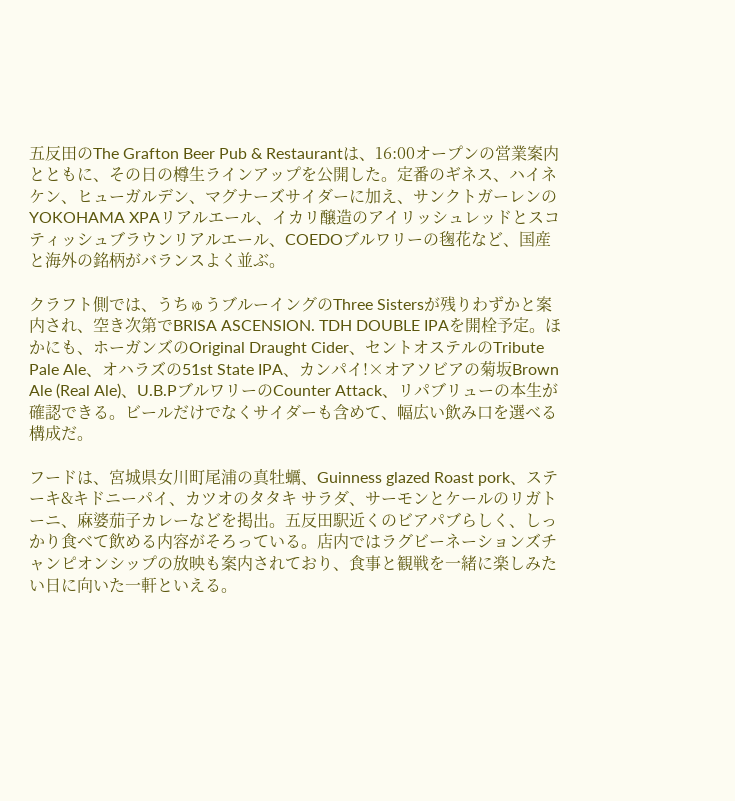五反田のThe Grafton Beer Pub & Restaurantは、16:00オープンの営業案内とともに、その日の樽生ラインアップを公開した。定番のギネス、ハイネケン、ヒューガルデン、マグナーズサイダーに加え、サンクトガーレンのYOKOHAMA XPAリアルエール、イカリ醸造のアイリッシュレッドとスコティッシュブラウンリアルエール、COEDOブルワリーの毱花など、国産と海外の銘柄がバランスよく並ぶ。

クラフト側では、うちゅうブルーイングのThree Sistersが残りわずかと案内され、空き次第でBRISA ASCENSION. TDH DOUBLE IPAを開栓予定。ほかにも、ホーガンズのOriginal Draught Cider、セントオステルのTribute Pale Ale、オハラズの51st State IPA、カンパイ!×オアソビアの菊坂Brown Ale (Real Ale)、U.B.PブルワリーのCounter Attack、リパブリューの本生が確認できる。ビールだけでなくサイダーも含めて、幅広い飲み口を選べる構成だ。

フードは、宮城県女川町尾浦の真牡蠣、Guinness glazed Roast pork、ステーキ&キドニーパイ、カツオのタタキ サラダ、サーモンとケールのリガトーニ、麻婆茄子カレーなどを掲出。五反田駅近くのビアパブらしく、しっかり食べて飲める内容がそろっている。店内ではラグビーネーションズチャンピオンシップの放映も案内されており、食事と観戦を一緒に楽しみたい日に向いた一軒といえる。